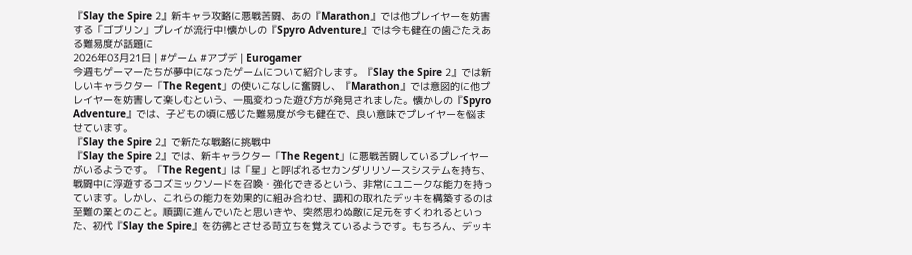『Slay the Spire 2』新キャラ攻略に悪戦苦闘、あの『Marathon』では他プレイヤーを妨害する「ゴブリン」プレイが流行中!懐かしの『Spyro Adventure』では今も健在の歯ごたえある難易度が話題に
2026年03月21日 | #ゲーム #アプデ | Eurogamer
今週もゲーマーたちが夢中になったゲームについて紹介します。『Slay the Spire 2』では新しいキャラクター「The Regent」の使いこなしに奮闘し、『Marathon』では意図的に他プレイヤーを妨害して楽しむという、一風変わった遊び方が発見されました。懐かしの『Spyro Adventure』では、子どもの頃に感じた難易度が今も健在で、良い意味でプレイヤーを悩ませています。
『Slay the Spire 2』で新たな戦略に挑戦中
『Slay the Spire 2』では、新キャラクター「The Regent」に悪戦苦闘しているプレイヤーがいるようです。「The Regent」は「星」と呼ばれるセカンダリリソースシステムを持ち、戦闘中に浮遊するコズミックソードを召喚・強化できるという、非常にユニークな能力を持っています。しかし、これらの能力を効果的に組み合わせ、調和の取れたデッキを構築するのは至難の業とのこと。順調に進んでいたと思いきや、突然思わぬ敵に足元をすくわれるといった、初代『Slay the Spire』を彷彿とさせる苛立ちを覚えているようです。もちろん、デッキ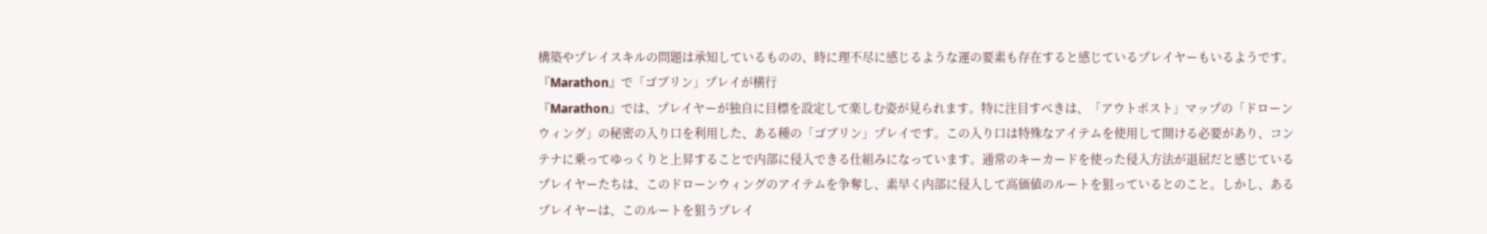構築やプレイスキルの問題は承知しているものの、時に理不尽に感じるような運の要素も存在すると感じているプレイヤーもいるようです。
『Marathon』で「ゴブリン」プレイが横行
『Marathon』では、プレイヤーが独自に目標を設定して楽しむ姿が見られます。特に注目すべきは、「アウトポスト」マップの「ドローンウィング」の秘密の入り口を利用した、ある種の「ゴブリン」プレイです。この入り口は特殊なアイテムを使用して開ける必要があり、コンテナに乗ってゆっくりと上昇することで内部に侵入できる仕組みになっています。通常のキーカードを使った侵入方法が退屈だと感じているプレイヤーたちは、このドローンウィングのアイテムを争奪し、素早く内部に侵入して高価値のルートを狙っているとのこと。しかし、あるプレイヤーは、このルートを狙うプレイ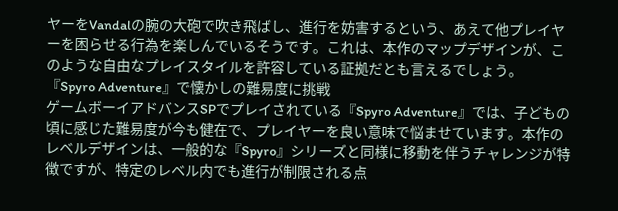ヤーをVandalの腕の大砲で吹き飛ばし、進行を妨害するという、あえて他プレイヤーを困らせる行為を楽しんでいるそうです。これは、本作のマップデザインが、このような自由なプレイスタイルを許容している証拠だとも言えるでしょう。
『Spyro Adventure』で懐かしの難易度に挑戦
ゲームボーイアドバンスSPでプレイされている『Spyro Adventure』では、子どもの頃に感じた難易度が今も健在で、プレイヤーを良い意味で悩ませています。本作のレベルデザインは、一般的な『Spyro』シリーズと同様に移動を伴うチャレンジが特徴ですが、特定のレベル内でも進行が制限される点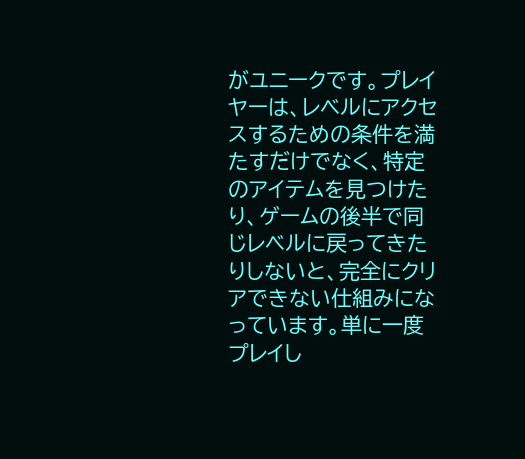がユニークです。プレイヤーは、レベルにアクセスするための条件を満たすだけでなく、特定のアイテムを見つけたり、ゲームの後半で同じレベルに戻ってきたりしないと、完全にクリアできない仕組みになっています。単に一度プレイし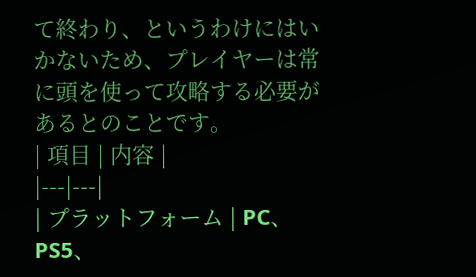て終わり、というわけにはいかないため、プレイヤーは常に頭を使って攻略する必要があるとのことです。
| 項目 | 内容 |
|---|---|
| プラットフォーム | PC、PS5、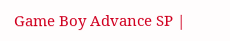Game Boy Advance SP |